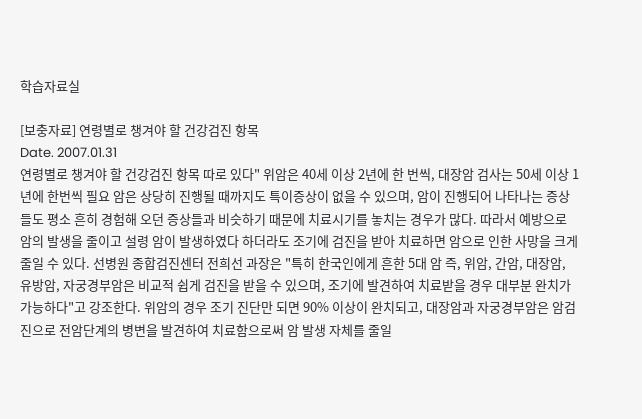학습자료실

[보충자료] 연령별로 챙겨야 할 건강검진 항목
Date. 2007.01.31
연령별로 챙겨야 할 건강검진 항목 따로 있다" 위암은 40세 이상 2년에 한 번씩, 대장암 검사는 50세 이상 1년에 한번씩 필요 암은 상당히 진행될 때까지도 특이증상이 없을 수 있으며, 암이 진행되어 나타나는 증상들도 평소 흔히 경험해 오던 증상들과 비슷하기 때문에 치료시기를 놓치는 경우가 많다. 따라서 예방으로 암의 발생을 줄이고 설령 암이 발생하였다 하더라도 조기에 검진을 받아 치료하면 암으로 인한 사망을 크게 줄일 수 있다. 선병원 종합검진센터 전희선 과장은 "특히 한국인에게 흔한 5대 암 즉, 위암, 간암, 대장암, 유방암, 자궁경부암은 비교적 쉽게 검진을 받을 수 있으며, 조기에 발견하여 치료받을 경우 대부분 완치가 가능하다"고 강조한다. 위암의 경우 조기 진단만 되면 90% 이상이 완치되고, 대장암과 자궁경부암은 암검진으로 전암단계의 병변을 발견하여 치료함으로써 암 발생 자체를 줄일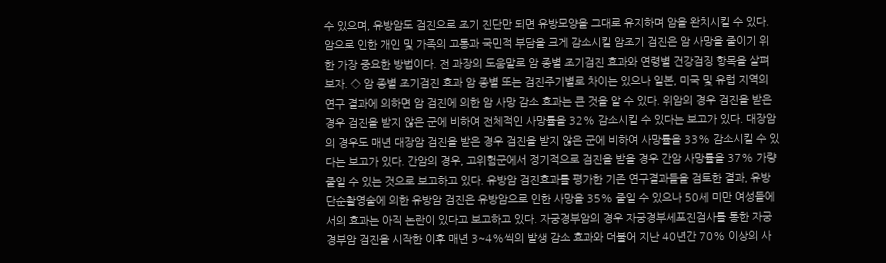수 있으며, 유방암도 검진으로 조기 진단만 되면 유방모양을 그대로 유지하며 암을 완치시킬 수 있다. 암으로 인한 개인 및 가족의 고통과 국민적 부담을 크게 감소시킬 암조기 검진은 암 사망을 줄이기 위한 가장 중요한 방법이다. 전 과장의 도움말로 암 종별 조기검진 효과와 연령별 건강검징 항목을 살펴보자. ◇ 암 종별 조기검진 효과 암 종별 또는 검진주기별로 차이는 있으나 일본, 미국 및 유럽 지역의 연구 결과에 의하면 암 검진에 의한 암 사망 감소 효과는 큰 것을 알 수 있다. 위암의 경우 검진을 받은 경우 검진을 받지 않은 군에 비하여 전체적인 사망률을 32% 감소시킬 수 있다는 보고가 있다. 대장암의 경우도 매년 대장암 검진을 받은 경우 검진을 받지 않은 군에 비하여 사망률을 33% 감소시킬 수 있다는 보고가 있다. 간암의 경우, 고위험군에서 정기적으로 검진을 받을 경우 간암 사망률을 37% 가량 줄일 수 있는 것으로 보고하고 있다. 유방암 검진효과를 평가한 기존 연구결과들을 검토한 결과, 유방단순촬영술에 의한 유방암 검진은 유방암으로 인한 사망을 35% 줄일 수 있으나 50세 미만 여성들에서의 효과는 아직 논란이 있다고 보고하고 있다. 자궁경부암의 경우 자궁경부세포진검사를 통한 자궁경부암 검진을 시작한 이후 매년 3~4%씩의 발생 감소 효과와 더불어 지난 40년간 70% 이상의 사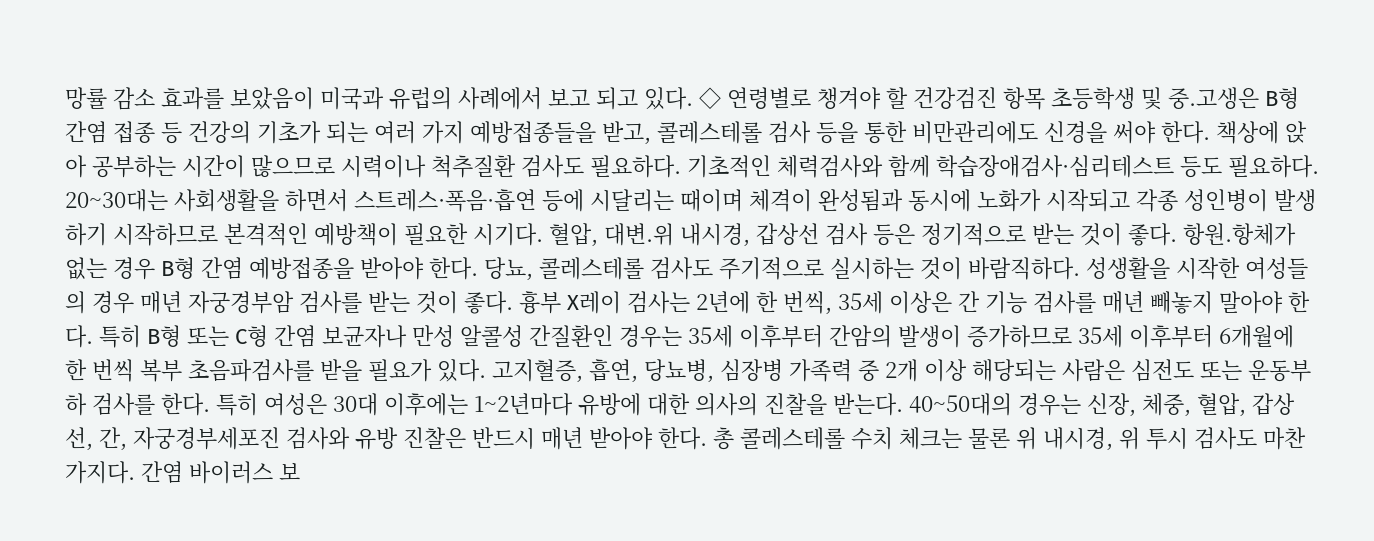망률 감소 효과를 보았음이 미국과 유럽의 사례에서 보고 되고 있다. ◇ 연령별로 챙겨야 할 건강검진 항목 초등학생 및 중.고생은 B형 간염 접종 등 건강의 기초가 되는 여러 가지 예방접종들을 받고, 콜레스테롤 검사 등을 통한 비만관리에도 신경을 써야 한다. 책상에 앉아 공부하는 시간이 많으므로 시력이나 척추질환 검사도 필요하다. 기초적인 체력검사와 함께 학습장애검사·심리테스트 등도 필요하다. 20~30대는 사회생활을 하면서 스트레스·폭음·흡연 등에 시달리는 때이며 체격이 완성됨과 동시에 노화가 시작되고 각종 성인병이 발생하기 시작하므로 본격적인 예방책이 필요한 시기다. 혈압, 대변.위 내시경, 갑상선 검사 등은 정기적으로 받는 것이 좋다. 항원.항체가 없는 경우 B형 간염 예방접종을 받아야 한다. 당뇨, 콜레스테롤 검사도 주기적으로 실시하는 것이 바람직하다. 성생활을 시작한 여성들의 경우 매년 자궁경부암 검사를 받는 것이 좋다. 흉부 X레이 검사는 2년에 한 번씩, 35세 이상은 간 기능 검사를 매년 빼놓지 말아야 한다. 특히 B형 또는 C형 간염 보균자나 만성 알콜성 간질환인 경우는 35세 이후부터 간암의 발생이 증가하므로 35세 이후부터 6개월에 한 번씩 복부 초음파검사를 받을 필요가 있다. 고지혈증, 흡연, 당뇨병, 심장병 가족력 중 2개 이상 해당되는 사람은 심전도 또는 운동부하 검사를 한다. 특히 여성은 30대 이후에는 1~2년마다 유방에 대한 의사의 진찰을 받는다. 40~50대의 경우는 신장, 체중, 혈압, 갑상선, 간, 자궁경부세포진 검사와 유방 진찰은 반드시 매년 받아야 한다. 총 콜레스테롤 수치 체크는 물론 위 내시경, 위 투시 검사도 마찬가지다. 간염 바이러스 보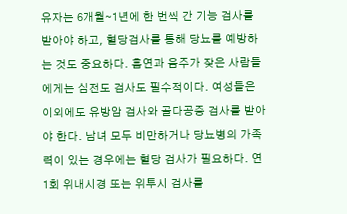유자는 6개월∼1년에 한 번씩 간 기능 검사를 받아야 하고, 혈당검사를 통해 당뇨를 예방하는 것도 중요하다. 흡연과 음주가 잦은 사람들에게는 심전도 검사도 필수적이다. 여성들은 이외에도 유방암 검사와 골다공증 검사를 받아야 한다. 남녀 모두 비만하거나 당뇨병의 가족력이 있는 경우에는 혈당 검사가 필요하다. 연 1회 위내시경 또는 위투시 검사를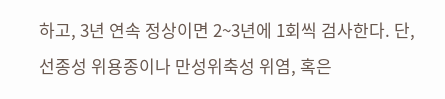하고, 3년 연속 정상이면 2~3년에 1회씩 검사한다. 단, 선종성 위용종이나 만성위축성 위염, 혹은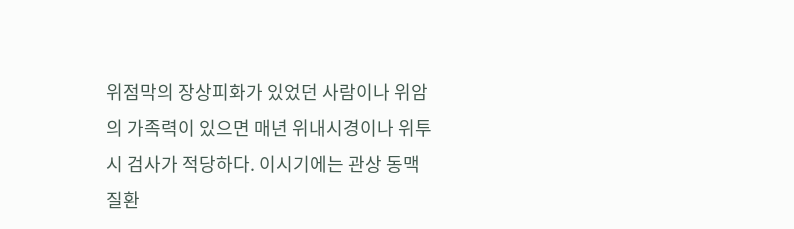위점막의 장상피화가 있었던 사람이나 위암의 가족력이 있으면 매년 위내시경이나 위투시 검사가 적당하다. 이시기에는 관상 동맥 질환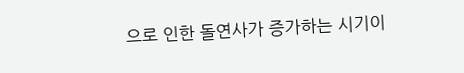으로 인한 돌연사가 증가하는 시기이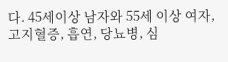다. 45세이상 남자와 55세 이상 여자, 고지혈증, 흡연, 당뇨병, 심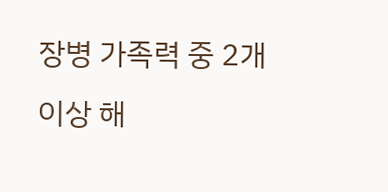장병 가족력 중 2개 이상 해